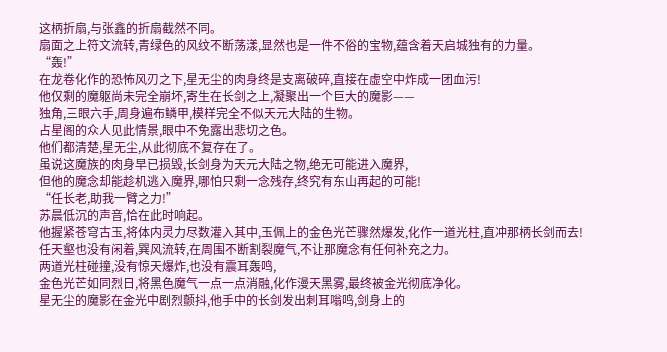这柄折扇,与张鑫的折扇截然不同。
扇面之上符文流转,青绿色的风纹不断荡漾,显然也是一件不俗的宝物,蕴含着天启城独有的力量。
“轰!”
在龙卷化作的恐怖风刃之下,星无尘的肉身终是支离破碎,直接在虚空中炸成一团血污!
他仅剩的魔躯尚未完全崩坏,寄生在长剑之上,凝聚出一个巨大的魔影——
独角,三眼六手,周身遍布鳞甲,模样完全不似天元大陆的生物。
占星阁的众人见此情景,眼中不免露出悲切之色。
他们都清楚,星无尘,从此彻底不复存在了。
虽说这魔族的肉身早已损毁,长剑身为天元大陆之物,绝无可能进入魔界,
但他的魔念却能趁机逃入魔界,哪怕只剩一念残存,终究有东山再起的可能!
“任长老,助我一臂之力!”
苏晨低沉的声音,恰在此时响起。
他握紧苍穹古玉,将体内灵力尽数灌入其中,玉佩上的金色光芒骤然爆发,化作一道光柱,直冲那柄长剑而去!
任天壑也没有闲着,巽风流转,在周围不断割裂魔气,不让那魔念有任何补充之力。
两道光柱碰撞,没有惊天爆炸,也没有震耳轰鸣,
金色光芒如同烈日,将黑色魔气一点一点消融,化作漫天黑雾,最终被金光彻底净化。
星无尘的魔影在金光中剧烈颤抖,他手中的长剑发出刺耳嗡鸣,剑身上的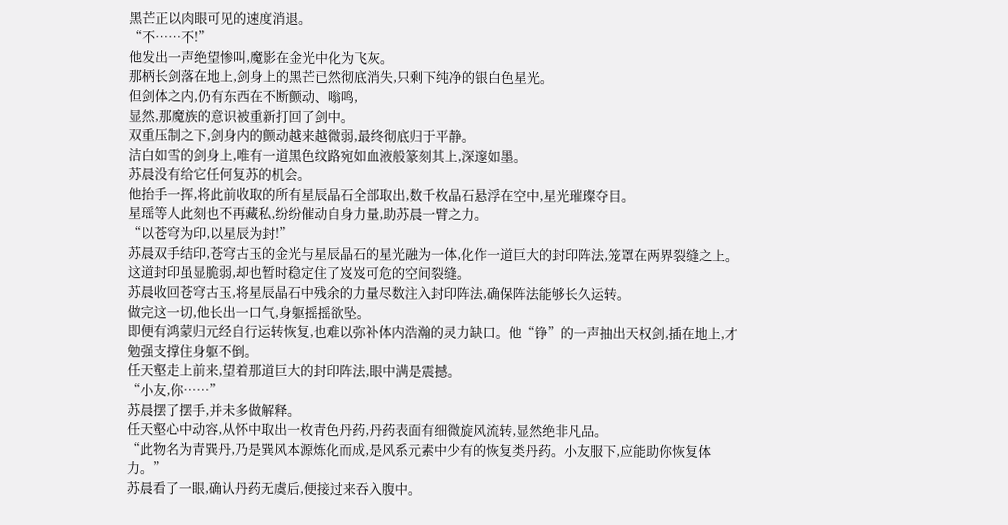黑芒正以肉眼可见的速度消退。
“不……不!”
他发出一声绝望惨叫,魔影在金光中化为飞灰。
那柄长剑落在地上,剑身上的黑芒已然彻底消失,只剩下纯净的银白色星光。
但剑体之内,仍有东西在不断颤动、嗡鸣,
显然,那魔族的意识被重新打回了剑中。
双重压制之下,剑身内的颤动越来越微弱,最终彻底归于平静。
洁白如雪的剑身上,唯有一道黑色纹路宛如血液般篆刻其上,深邃如墨。
苏晨没有给它任何复苏的机会。
他抬手一挥,将此前收取的所有星辰晶石全部取出,数千枚晶石悬浮在空中,星光璀璨夺目。
星瑶等人此刻也不再藏私,纷纷催动自身力量,助苏晨一臂之力。
“以苍穹为印,以星辰为封!”
苏晨双手结印,苍穹古玉的金光与星辰晶石的星光融为一体,化作一道巨大的封印阵法,笼罩在两界裂缝之上。
这道封印虽显脆弱,却也暂时稳定住了岌岌可危的空间裂缝。
苏晨收回苍穹古玉,将星辰晶石中残余的力量尽数注入封印阵法,确保阵法能够长久运转。
做完这一切,他长出一口气,身躯摇摇欲坠。
即便有鸿蒙归元经自行运转恢复,也难以弥补体内浩瀚的灵力缺口。他“铮”的一声抽出天权剑,插在地上,才勉强支撑住身躯不倒。
任天壑走上前来,望着那道巨大的封印阵法,眼中满是震撼。
“小友,你……”
苏晨摆了摆手,并未多做解释。
任天壑心中动容,从怀中取出一枚青色丹药,丹药表面有细微旋风流转,显然绝非凡品。
“此物名为青巽丹,乃是巽风本源炼化而成,是风系元素中少有的恢复类丹药。小友服下,应能助你恢复体力。”
苏晨看了一眼,确认丹药无虞后,便接过来吞入腹中。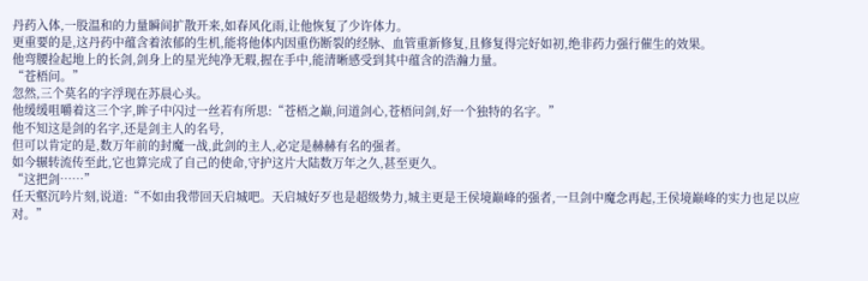丹药入体,一股温和的力量瞬间扩散开来,如春风化雨,让他恢复了少许体力。
更重要的是,这丹药中蕴含着浓郁的生机,能将他体内因重伤断裂的经脉、血管重新修复,且修复得完好如初,绝非药力强行催生的效果。
他弯腰捡起地上的长剑,剑身上的星光纯净无瑕,握在手中,能清晰感受到其中蕴含的浩瀚力量。
“苍梧问。”
忽然,三个莫名的字浮现在苏晨心头。
他缓缓咀嚼着这三个字,眸子中闪过一丝若有所思:“苍梧之巅,问道剑心,苍梧问剑,好一个独特的名字。”
他不知这是剑的名字,还是剑主人的名号,
但可以肯定的是,数万年前的封魔一战,此剑的主人,必定是赫赫有名的强者。
如今辗转流传至此,它也算完成了自己的使命,守护这片大陆数万年之久,甚至更久。
“这把剑……”
任天壑沉吟片刻,说道:“不如由我带回天启城吧。天启城好歹也是超级势力,城主更是王侯境巅峰的强者,一旦剑中魔念再起,王侯境巅峰的实力也足以应对。”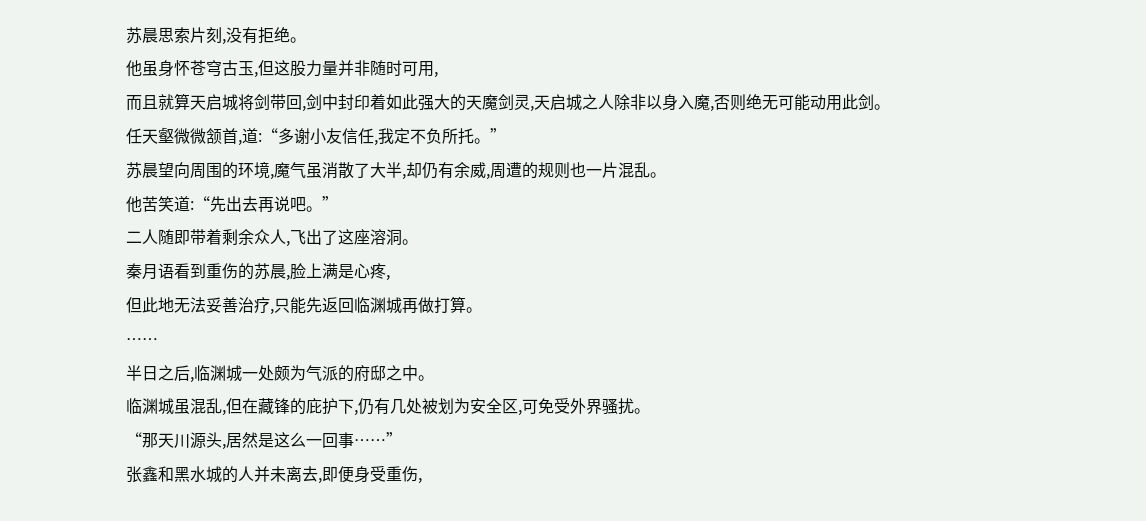苏晨思索片刻,没有拒绝。
他虽身怀苍穹古玉,但这股力量并非随时可用,
而且就算天启城将剑带回,剑中封印着如此强大的天魔剑灵,天启城之人除非以身入魔,否则绝无可能动用此剑。
任天壑微微颔首,道:“多谢小友信任,我定不负所托。”
苏晨望向周围的环境,魔气虽消散了大半,却仍有余威,周遭的规则也一片混乱。
他苦笑道:“先出去再说吧。”
二人随即带着剩余众人,飞出了这座溶洞。
秦月语看到重伤的苏晨,脸上满是心疼,
但此地无法妥善治疗,只能先返回临渊城再做打算。
……
半日之后,临渊城一处颇为气派的府邸之中。
临渊城虽混乱,但在藏锋的庇护下,仍有几处被划为安全区,可免受外界骚扰。
“那天川源头,居然是这么一回事……”
张鑫和黑水城的人并未离去,即便身受重伤,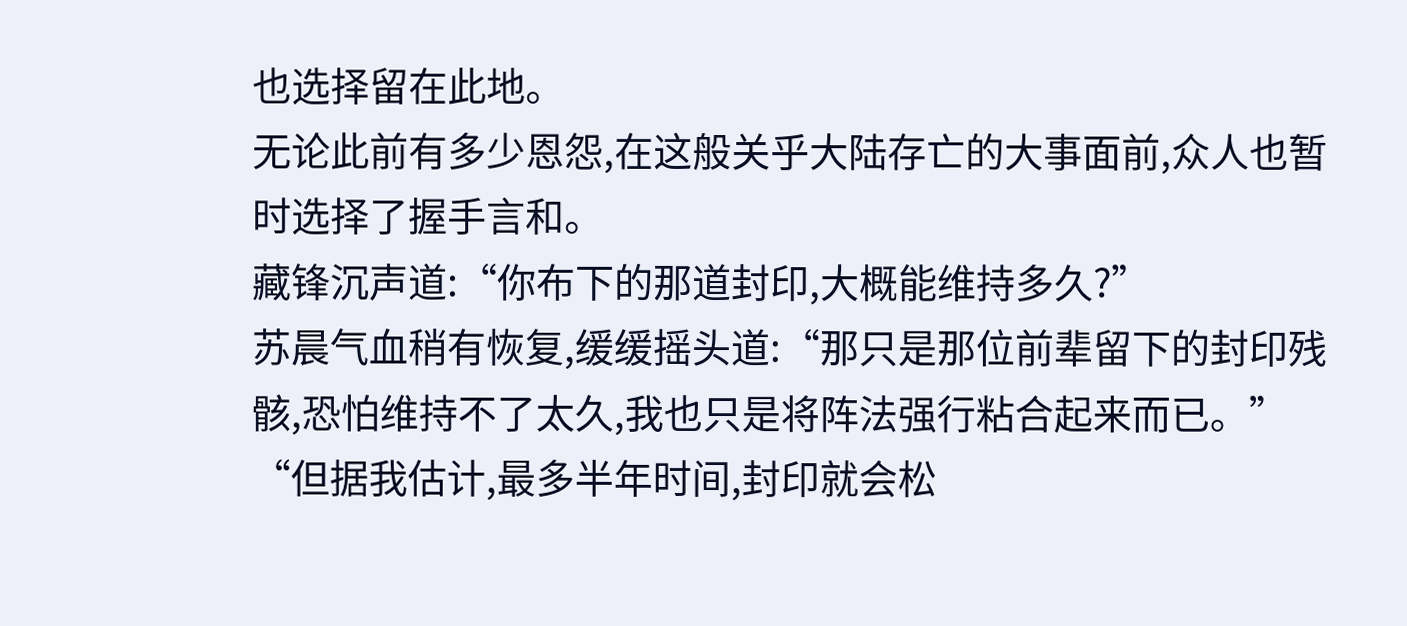也选择留在此地。
无论此前有多少恩怨,在这般关乎大陆存亡的大事面前,众人也暂时选择了握手言和。
藏锋沉声道:“你布下的那道封印,大概能维持多久?”
苏晨气血稍有恢复,缓缓摇头道:“那只是那位前辈留下的封印残骸,恐怕维持不了太久,我也只是将阵法强行粘合起来而已。”
“但据我估计,最多半年时间,封印就会松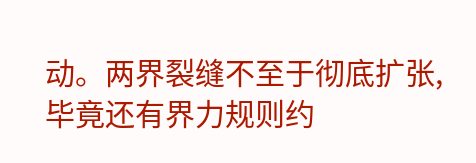动。两界裂缝不至于彻底扩张,毕竟还有界力规则约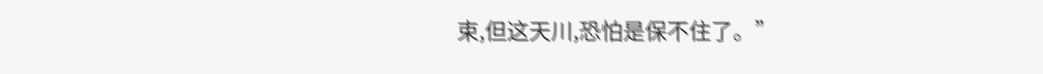束,但这天川,恐怕是保不住了。”